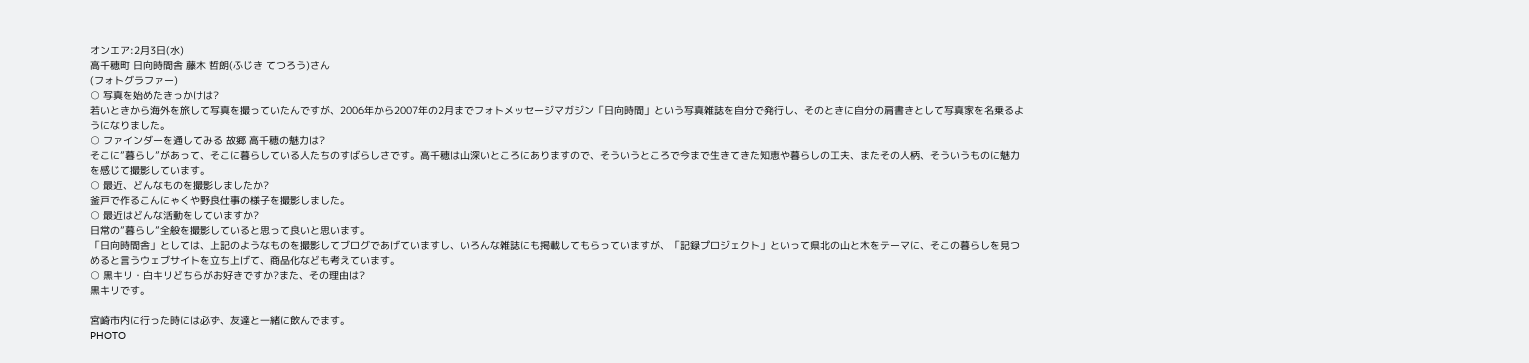オンエア:2月3日(水)
高千穂町 日向時間舎 藤木 哲朗(ふじき てつろう)さん
(フォトグラファー)
○ 写真を始めたきっかけは?
若いときから海外を旅して写真を撮っていたんですが、2006年から2007年の2月までフォトメッセージマガジン「日向時間」という写真雑誌を自分で発行し、そのときに自分の肩書きとして写真家を名乗るようになりました。
○ ファインダーを通してみる 故郷 高千穂の魅力は?
そこに”暮らし”があって、そこに暮らしている人たちのすばらしさです。高千穂は山深いところにありますので、そういうところで今まで生きてきた知恵や暮らしの工夫、またその人柄、そういうものに魅力を感じて撮影しています。
○ 最近、どんなものを撮影しましたか?
釜戸で作るこんにゃくや野良仕事の様子を撮影しました。
○ 最近はどんな活動をしていますか?
日常の”暮らし”全般を撮影していると思って良いと思います。
「日向時間舎」としては、上記のようなものを撮影してブログであげていますし、いろんな雑誌にも掲載してもらっていますが、「記録プロジェクト」といって県北の山と木をテーマに、そこの暮らしを見つめると言うウェブサイトを立ち上げて、商品化なども考えています。
○ 黒キリ・白キリどちらがお好きですか?また、その理由は?
黒キリです。

宮崎市内に行った時には必ず、友達と一緒に飲んでます。
PHOTO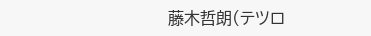藤木哲朗(テツロ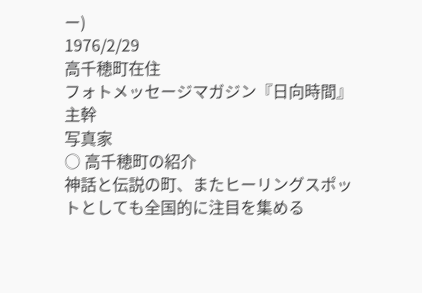ー)
1976/2/29
高千穂町在住
フォトメッセージマガジン『日向時間』主幹
写真家
○ 高千穂町の紹介
神話と伝説の町、またヒーリングスポットとしても全国的に注目を集める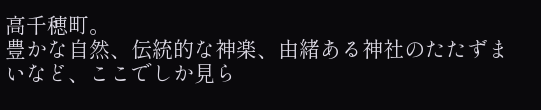高千穂町。
豊かな自然、伝統的な神楽、由緒ある神社のたたずまいなど、ここでしか見ら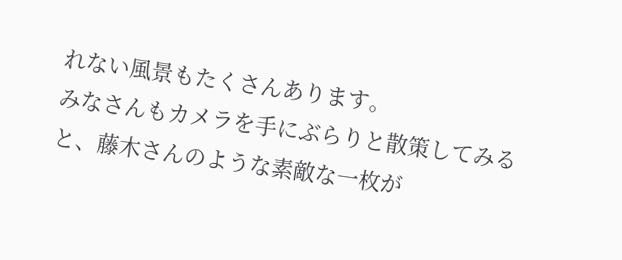れない風景もたくさんあります。
みなさんもカメラを手にぶらりと散策してみると、藤木さんのような素敵な一枚が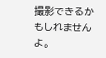撮影できるかもしれませんよ。